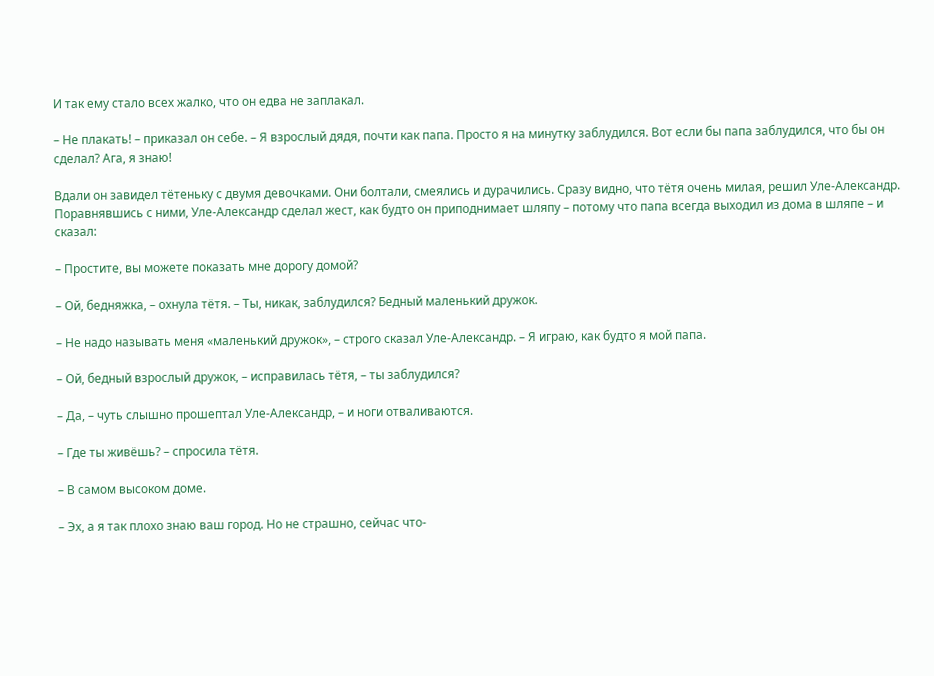И так ему стало всех жалко, что он едва не заплакал.

– Не плакать! – приказал он себе. – Я взрослый дядя, почти как папа. Просто я на минутку заблудился. Вот если бы папа заблудился, что бы он сделал? Ага, я знаю!

Вдали он завидел тётеньку с двумя девочками. Они болтали, смеялись и дурачились. Сразу видно, что тётя очень милая, решил Уле-Александр. Поравнявшись с ними, Уле-Александр сделал жест, как будто он приподнимает шляпу – потому что папа всегда выходил из дома в шляпе – и сказал:

– Простите, вы можете показать мне дорогу домой?

– Ой, бедняжка, – охнула тётя. – Ты, никак, заблудился? Бедный маленький дружок.

– Не надо называть меня «маленький дружок», – строго сказал Уле-Александр. – Я играю, как будто я мой папа.

– Ой, бедный взрослый дружок, – исправилась тётя, – ты заблудился?

– Да, – чуть слышно прошептал Уле-Александр, – и ноги отваливаются.

– Где ты живёшь? – спросила тётя.

– В самом высоком доме.

– Эх, а я так плохо знаю ваш город. Но не страшно, сейчас что-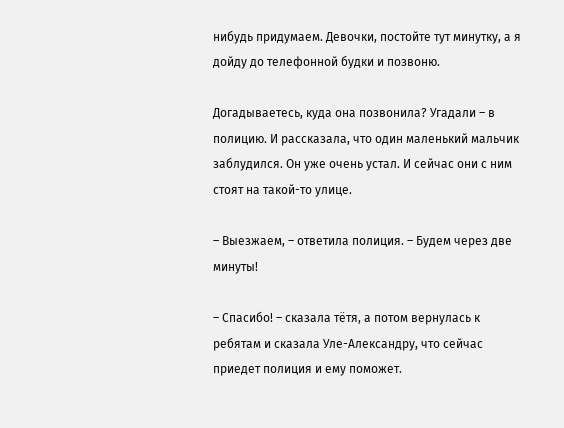нибудь придумаем. Девочки, постойте тут минутку, а я дойду до телефонной будки и позвоню.

Догадываетесь, куда она позвонила? Угадали – в полицию. И рассказала, что один маленький мальчик заблудился. Он уже очень устал. И сейчас они с ним стоят на такой-то улице.

– Выезжаем, – ответила полиция. – Будем через две минуты!

– Спасибо! – сказала тётя, а потом вернулась к ребятам и сказала Уле-Александру, что сейчас приедет полиция и ему поможет.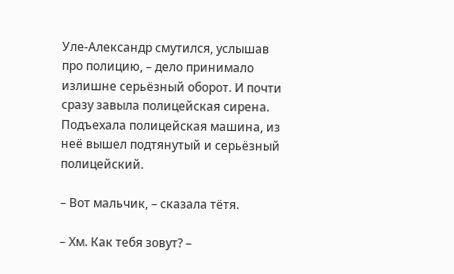Уле-Александр смутился, услышав про полицию, – дело принимало излишне серьёзный оборот. И почти сразу завыла полицейская сирена. Подъехала полицейская машина, из неё вышел подтянутый и серьёзный полицейский.

– Вот мальчик, – сказала тётя.

– Хм. Как тебя зовут? –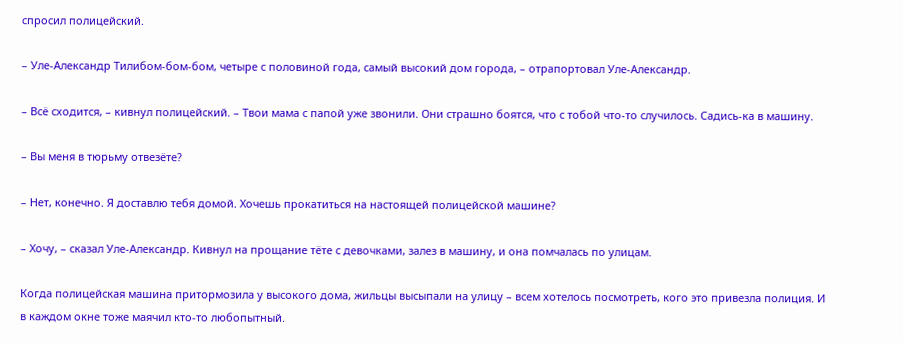спросил полицейский.

– Уле-Александр Тилибом-бом-бом, четыре с половиной года, самый высокий дом города, – отрапортовал Уле-Александр.

– Всё сходится, – кивнул полицейский. – Твои мама с папой уже звонили. Они страшно боятся, что с тобой что-то случилось. Садись-ка в машину.

– Вы меня в тюрьму отвезёте?

– Нет, конечно. Я доставлю тебя домой. Хочешь прокатиться на настоящей полицейской машине?

– Хочу, – сказал Уле-Александр. Кивнул на прощание тёте с девочками, залез в машину, и она помчалась по улицам.

Когда полицейская машина притормозила у высокого дома, жильцы высыпали на улицу – всем хотелось посмотреть, кого это привезла полиция. И в каждом окне тоже маячил кто-то любопытный.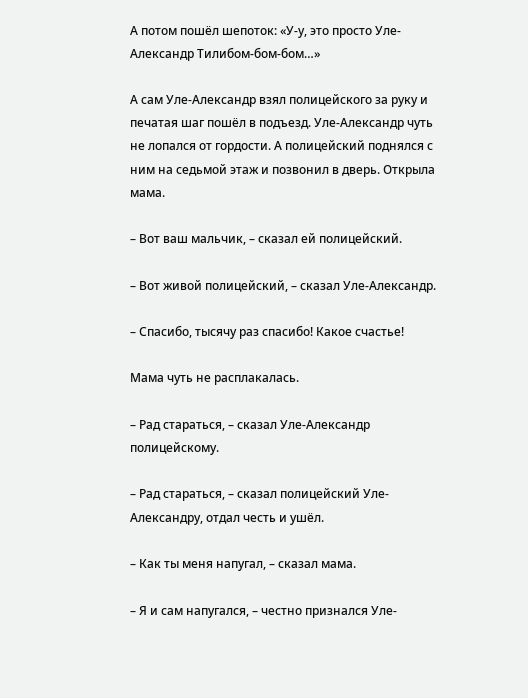А потом пошёл шепоток: «У-у, это просто Уле-Александр Тилибом-бом-бом…»

А сам Уле-Александр взял полицейского за руку и печатая шаг пошёл в подъезд. Уле-Александр чуть не лопался от гордости. А полицейский поднялся с ним на седьмой этаж и позвонил в дверь. Открыла мама.

– Вот ваш мальчик, – сказал ей полицейский.

– Вот живой полицейский, – сказал Уле-Александр.

– Спасибо, тысячу раз спасибо! Какое счастье!

Мама чуть не расплакалась.

– Рад стараться, – сказал Уле-Александр полицейскому.

– Рад стараться, – сказал полицейский Уле-Александру, отдал честь и ушёл.

– Как ты меня напугал, – сказал мама.

– Я и сам напугался, – честно признался Уле-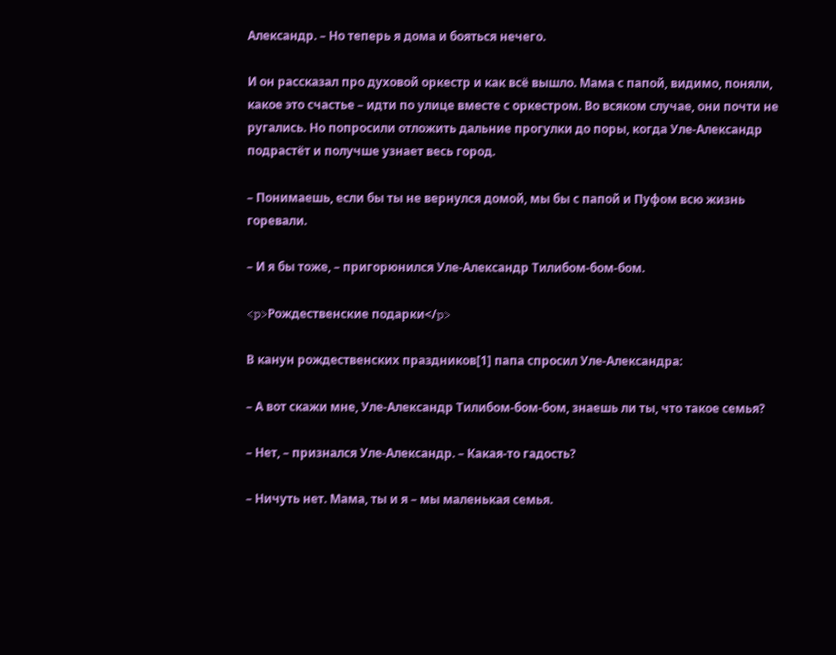Александр. – Но теперь я дома и бояться нечего.

И он рассказал про духовой оркестр и как всё вышло. Мама с папой, видимо, поняли, какое это счастье – идти по улице вместе с оркестром. Во всяком случае, они почти не ругались. Но попросили отложить дальние прогулки до поры, когда Уле-Александр подрастёт и получше узнает весь город.

– Понимаешь, если бы ты не вернулся домой, мы бы с папой и Пуфом всю жизнь горевали.

– И я бы тоже, – пригорюнился Уле-Александр Тилибом-бом-бом.

<p>Рождественские подарки</p>

В канун рождественских праздников[1] папа спросил Уле-Александра:

– А вот скажи мне, Уле-Александр Тилибом-бом-бом, знаешь ли ты, что такое семья?

– Нет, – признался Уле-Александр. – Какая-то гадость?

– Ничуть нет. Мама, ты и я – мы маленькая семья.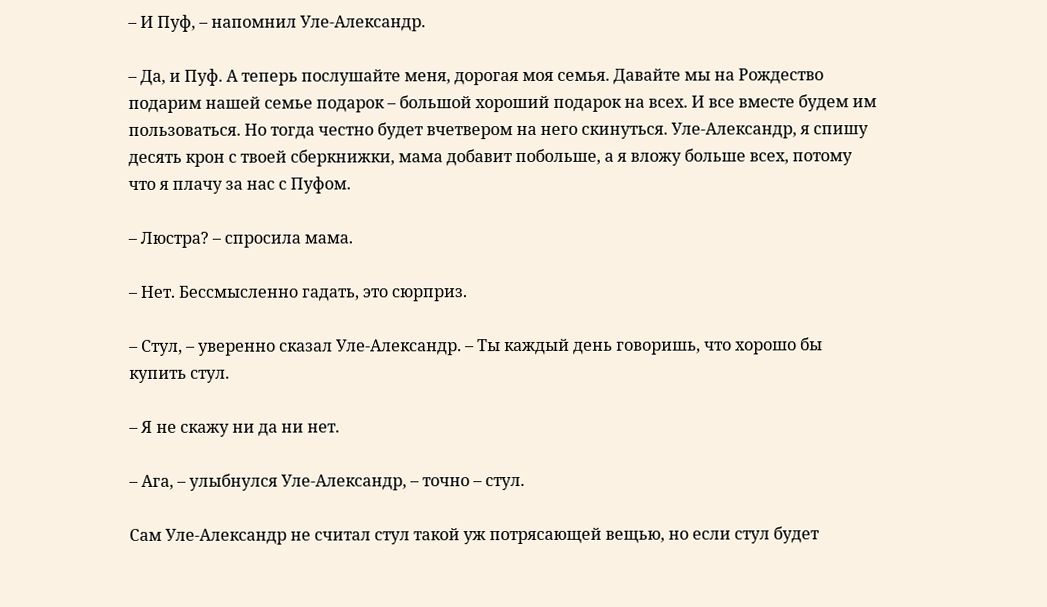– И Пуф, – напомнил Уле-Александр.

– Да, и Пуф. А теперь послушайте меня, дорогая моя семья. Давайте мы на Рождество подарим нашей семье подарок – большой хороший подарок на всех. И все вместе будем им пользоваться. Но тогда честно будет вчетвером на него скинуться. Уле-Александр, я спишу десять крон с твоей сберкнижки, мама добавит побольше, а я вложу больше всех, потому что я плачу за нас с Пуфом.

– Люстра? – спросила мама.

– Нет. Бессмысленно гадать, это сюрприз.

– Стул, – уверенно сказал Уле-Александр. – Ты каждый день говоришь, что хорошо бы купить стул.

– Я не скажу ни да ни нет.

– Ага, – улыбнулся Уле-Александр, – точно – стул.

Сам Уле-Александр не считал стул такой уж потрясающей вещью, но если стул будет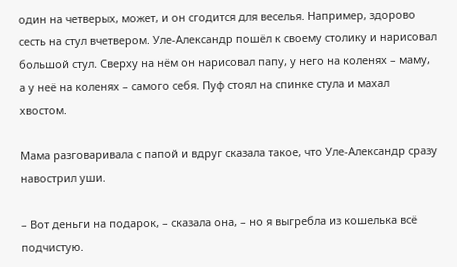один на четверых, может, и он сгодится для веселья. Например, здорово сесть на стул вчетвером. Уле-Александр пошёл к своему столику и нарисовал большой стул. Сверху на нём он нарисовал папу, у него на коленях – маму, а у неё на коленях – самого себя. Пуф стоял на спинке стула и махал хвостом.

Мама разговаривала с папой и вдруг сказала такое, что Уле-Александр сразу навострил уши.

– Вот деньги на подарок, – сказала она, – но я выгребла из кошелька всё подчистую.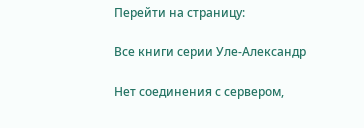Перейти на страницу:

Все книги серии Уле-Александр

Нет соединения с сервером,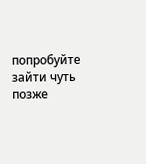попробуйте зайти чуть позже